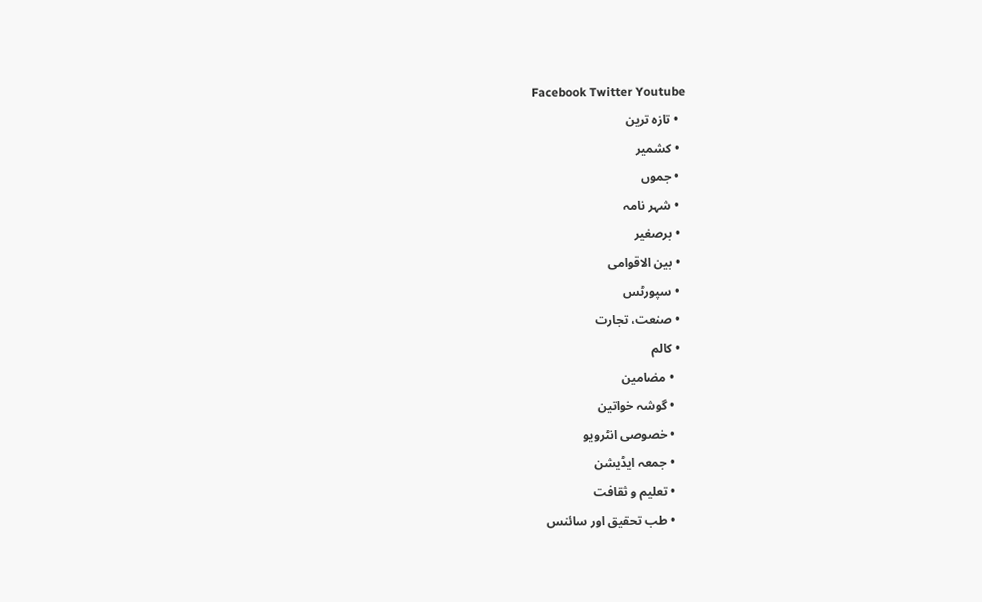Facebook Twitter Youtube
  • تازہ ترین
  • کشمیر
  • جموں
  • شہر نامہ
  • برصغیر
  • بین الاقوامی
  • سپورٹس
  • صنعت، تجارت
  • کالم
    • مضامین
    • گوشہ خواتین
    • خصوصی انٹرویو
    • جمعہ ایڈیشن
    • تعلیم و ثقافت
    • طب تحقیق اور سائنس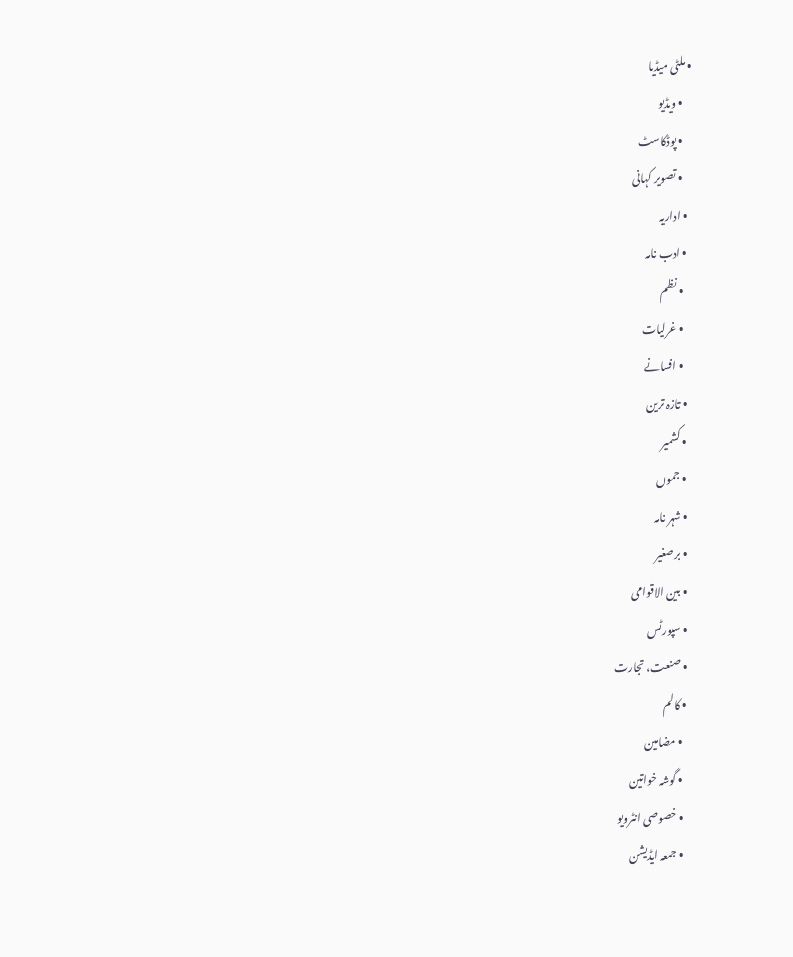• ملٹی میڈیا
    • ویڈیو
    • پوڈکاسٹ
    • تصویر کہانی
  • اداریہ
  • ادب نامہ
    • نظم
    • غرلیات
    • افسانے
  • تازہ ترین
  • کشمیر
  • جموں
  • شہر نامہ
  • برصغیر
  • بین الاقوامی
  • سپورٹس
  • صنعت، تجارت
  • کالم
    • مضامین
    • گوشہ خواتین
    • خصوصی انٹرویو
    • جمعہ ایڈیشن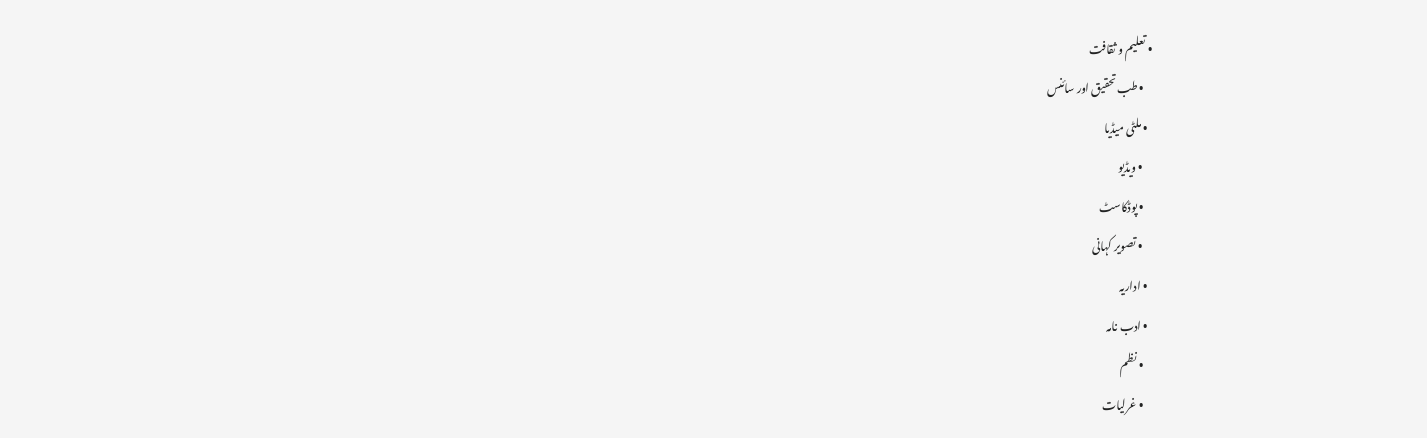• تعلیم و ثقافت
    • طب تحقیق اور سائنس
  • ملٹی میڈیا
    • ویڈیو
    • پوڈکاسٹ
    • تصویر کہانی
  • اداریہ
  • ادب نامہ
    • نظم
    • غرلیات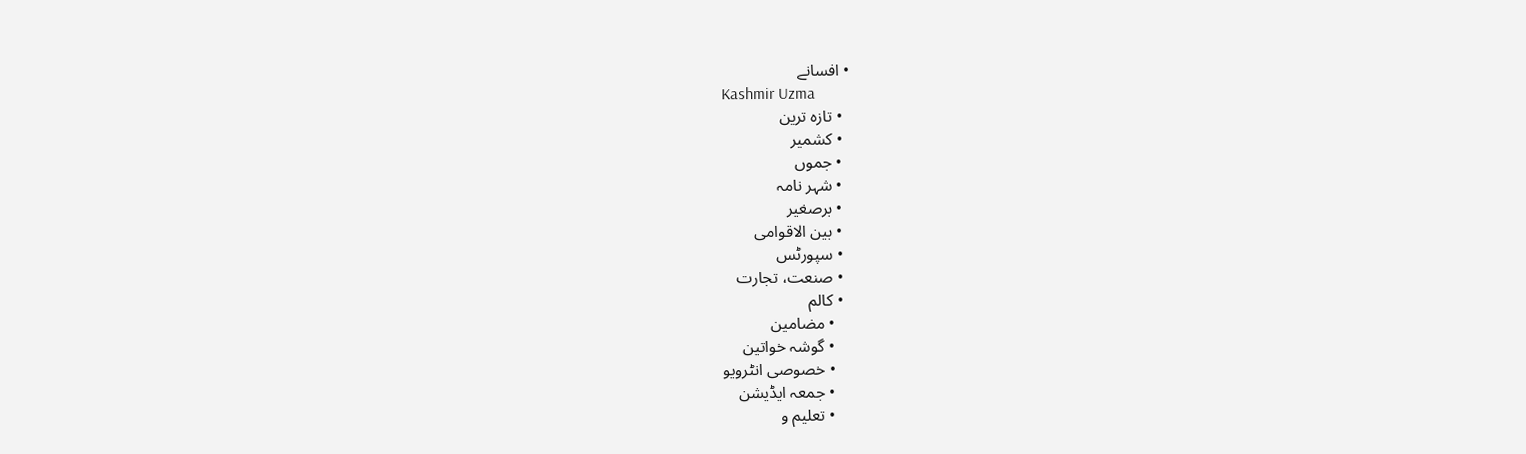• افسانے
Kashmir Uzma
  • تازہ ترین
  • کشمیر
  • جموں
  • شہر نامہ
  • برصغیر
  • بین الاقوامی
  • سپورٹس
  • صنعت، تجارت
  • کالم
    • مضامین
    • گوشہ خواتین
    • خصوصی انٹرویو
    • جمعہ ایڈیشن
    • تعلیم و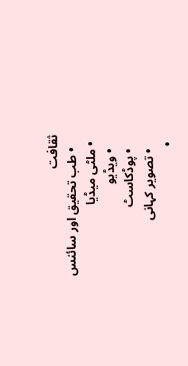ثقافت
    • طب تحقیق اور سائنس
  • ملٹی میڈیا
    • ویڈیو
    • پوڈکاسٹ
    • تصویر کہانی
  •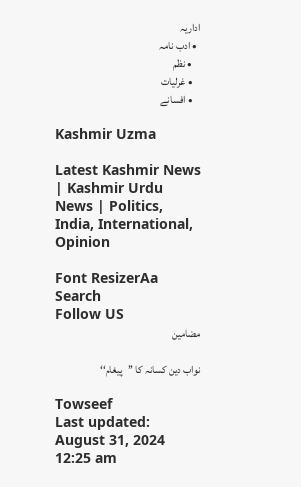اداریہ
  • ادب نامہ
    • نظم
    • غرلیات
    • افسانے

Kashmir Uzma

Latest Kashmir News | Kashmir Urdu News | Politics, India, International, Opinion

Font ResizerAa
Search
Follow US
مضامین

نواب دین کسانہ کا ’’پیغام‘‘

Towseef
Last updated: August 31, 2024 12:25 am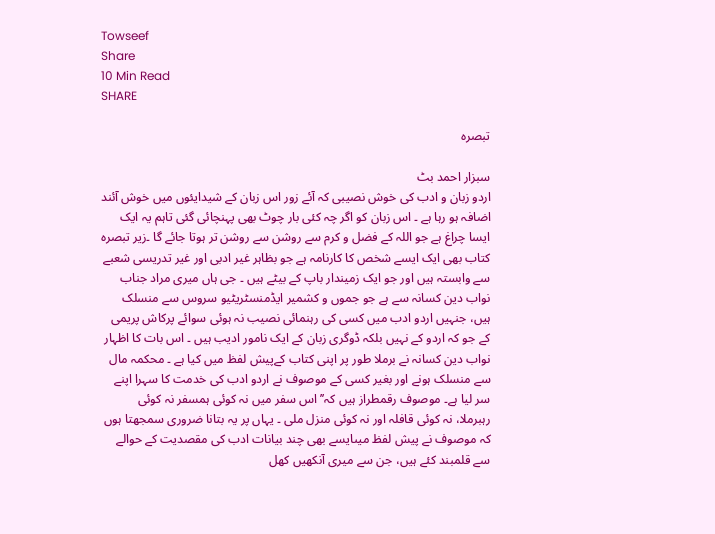Towseef
Share
10 Min Read
SHARE

تبصرہ

سبزار احمد بٹ
اردو زبان و ادب کی خوش نصیبی کہ آئے زور اس زبان کے شیدایئوں میں خوش آئند اضافہ ہو رہا ہے ۔ اس زبان کو اگر چہ کئی بار چوٹ بھی پہنچائی گئی تاہم یہ ایک ایسا چراغ ہے جو اللہ کے فضل و کرم سے روشن سے روشن تر ہوتا جائے گا ۔زیر تبصرہ کتاب بھی ایک ایسے شخص کا کارنامہ ہے جو بظاہر غیر ادبی اور غیر تدریسی شعبے سے وابستہ ہیں اور جو ایک زمیندار باپ کے بیٹے ہیں ۔ جی ہاں میری مراد جناب نواب دین کسانہ سے ہے جو جموں و کشمیر ایڈمنسٹریٹیو سروس سے منسلک ہیں، جنہیں اردو ادب میں کسی کی رہنمائی نصیب نہ ہوئی سوائے پرکاش پریمی کے جو کہ اردو کے نہیں بلکہ ڈوگری زبان کے ایک نامور ادیب ہیں ۔ اس بات کا اظہار نواب دین کسانہ نے برملا طور پر اپنی کتاب کےپیش لفظ میں کیا ہے ۔ محکمہ مال سے منسلک ہونے اور بغیر کسی کے موصوف نے اردو ادب کی خدمت کا سہرا اپنے سر لیا ہے۔ موصوف رقمطراز ہیں کہ’’ اس سفر میں نہ کوئی ہمسفر نہ کوئی رہبرملا، نہ کوئی قافلہ اور نہ کوئی منزل ملی ۔ یہاں پر یہ بتانا ضروری سمجھتا ہوں کہ موصوف نے پیش لفظ میںایسے بھی چند بیانات ادب کی مقصدیت کے حوالے سے قلمبند کئے ہیں، جن سے میری آنکھیں کھل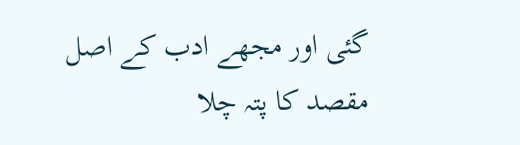گئی اور مجھے ادب کے اصل مقصد کا پتہ چلا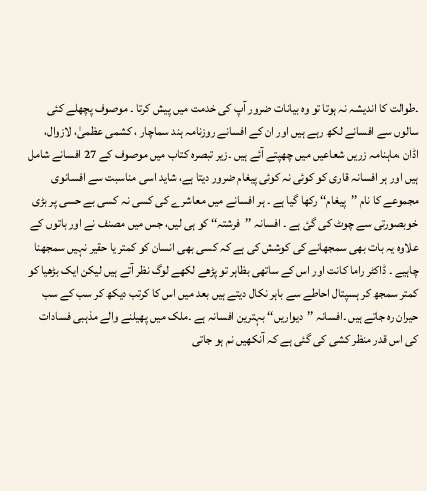۔طوالت کا اندیشہ نہ ہوتا تو وہ بیانات ضرور آپ کی خدمت میں پیش کرتا ۔ موصوف پچھلے کئی سالوں سے افسانے لکھ رہے ہیں اور ان کے افسانے روزنامہ ہند سماچار ، کشمی عظمیٰ، لازوال، اڈان ،ماہنامہ زریں شعاعیں میں چھپتے آئے ہیں ۔زیر تبصرہ کتاب میں موصوف کے 27 افسانے شامل ہیں اور ہر افسانہ قاری کو کوئی نہ کوئی پیغام ضرور دیتا ہے، شاید اسی مناسبت سے افسانوی مجموعے کا نام ’’پیغام‘‘ رکھا گیا ہے ۔ ہر افسانے میں معاشرے کی کسی نہ کسی بے حسی پر بڑی خوبصورتی سے چوٹ کی گئ ہے ۔ افسانہ ’’فرشتہ‘‘ کو ہی لیں، جس میں مصنف نے اور باتوں کے علاوہ یہ بات بھی سمجھانے کی کوشش کی ہے کہ کسی بھی انسان کو کمتر یا حقیر نہیں سمجھنا چاہیے ۔ ڈاکٹر راما کانت اور اس کے ساتھی بظاہر تو پڑھے لکھے لوگ نظر آتے ہیں لیکن ایک بڑھیا کو کمتر سمجھ کر ہسپتال احاطے سے باہر نکال دیتے ہیں بعد میں اس کا کرتب دیکھ کر سب کے سب حیران رہ جاتے ہیں ۔افسانہ ’’دیواریں‘‘ بہترین افسانہ ہے ۔ملک میں پھیلنے والے مذہبی فسادات کی اس قدر منظر کشی کی گئی ہے کہ آنکھیں نم ہو جاتی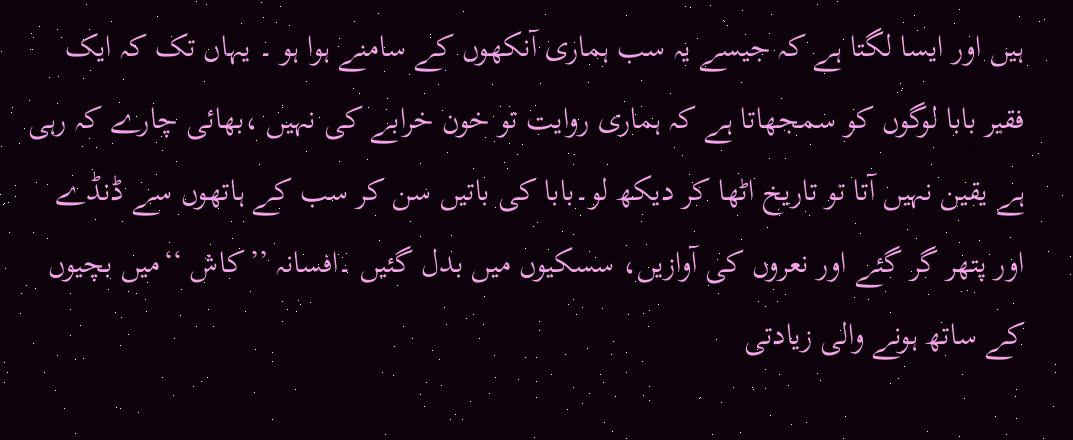ہیں اور ایسا لگتا ہے کہ جیسے یہ سب ہماری آنکھوں کے سامنے ہوا ہو ۔ یہاں تک کہ ایک فقیر بابا لوگوں کو سمجھاتا ہے کہ ہماری روایت تو خون خرابے کی نہیں ،بھائی چارے کہ رہی ہے یقین نہیں آتا تو تاریخ اٹھا کر دیکھ لو۔بابا کی باتیں سن کر سب کے ہاتھوں سے ڈنڈے اور پتھر گر گئے اور نعروں کی آوازیں، سسکیوں میں بدل گئیں ۔افسانہ ’’کاش ‘‘میں بچیوں کے ساتھ ہونے والی زیادتی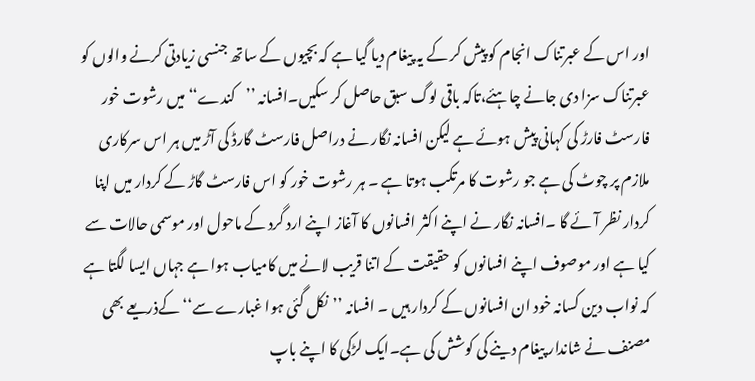اور اس کے عبرتناک انجام کو پیش کر کے یہ پیغام دیا گیا ہے کہ بچیوں کے ساتھ جنسی زیادتی کرنے والوں کو عبرتناک سزا دی جانے چاہئے،تاکہ باقی لوگ سبق حاصل کر سکیں۔افسانہ ’’کندے‘‘میں رشوت خور فارسٹ فارڑ کی کہانی پیش ہوئے ہے لیکن افسانہ نگار نے دراصل فارسٹ گارڈ کی آڑ میں ہر اس سرکاری ملازم پر چوٹ کی ہے جو رشوت کا مرتکب ہوتا ہے ۔ ہر رشوت خور کو اس فارسٹ گاڑ کے کردار میں اپنا کردار نظر آئے گا ۔افسانہ نگار نے اپنے اکثر افسانوں کا آغاز اپنے ارد گرد کے ماحول اور موسمی حالات سے کیا ہے اور موصوف اپنے افسانوں کو حقیقت کے اتنا قریب لانے میں کامیاب ہوا ہے جہاں ایسا لگتا ہے کہ نواب دین کسانہ خود ان افسانوں کے کردار ہیں ۔ افسانہ ’’نکل گئی ہوا غبارے سے‘‘ کےذریعے بھی مصنف نے شاندار پیغام دینے کی کوشش کی ہے۔ایک لڑکی کا اپنے باپ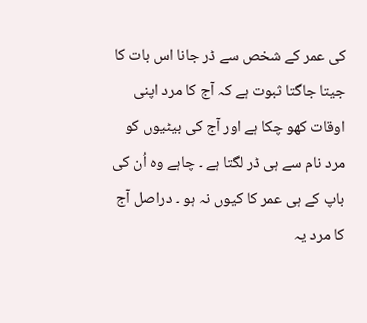کی عمر کے شخص سے ڈر جانا اس بات کا جیتا جاگتا ثبوت ہے کہ آج کا مرد اپنی اوقات کھو چکا ہے اور آج کی بیٹیوں کو مرد نام سے ہی ڈر لگتا ہے ۔ چاہے وہ اُن کی باپ کے ہی عمر کا کیوں نہ ہو ۔ دراصل آج کا مرد یہ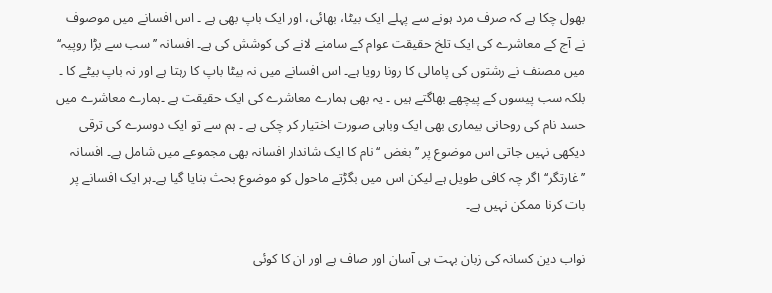بھول چکا ہے کہ صرف مرد ہونے سے پہلے ایک بیٹا، بھائی، اور ایک باپ بھی ہے ۔ اس افسانے میں موصوف نے آج کے معاشرے کی ایک تلخ حقیقت عوام کے سامنے لانے کی کوشش کی ہے۔ افسانہ ’’سب سے بڑا روپیہ‘‘ میں مصنف نے رشتوں کی پامالی کا رونا رویا ہے۔ اس افسانے میں نہ بیٹا باپ کا رہتا ہے اور نہ باپ بیٹے کا ۔ بلکہ سب پیسوں کے پیچھے بھاگتے ہیں ۔ یہ بھی ہمارے معاشرے کی ایک حقیقت ہے ۔ہمارے معاشرے میں حسد نام کی روحانی بیماری بھی ایک وباہی صورت اختیار کر چکی ہے ۔ ہم سے تو ایک دوسرے کی ترقی دیکھی نہیں جاتی اس موضوع پر ’’بغض ‘‘نام کا ایک شاندار افسانہ بھی مجموعے میں شامل ہے۔ افسانہ ’’غارتگر‘‘اگر چہ کافی طویل ہے لیکن اس میں بگڑتے ماحول کو موضوع بحث بنایا گیا ہے۔ہر ایک افسانے پر بات کرنا ممکن نہیں ہے۔

نواب دین کسانہ کی زبان بہت ہی آسان اور صاف ہے اور ان کا کوئی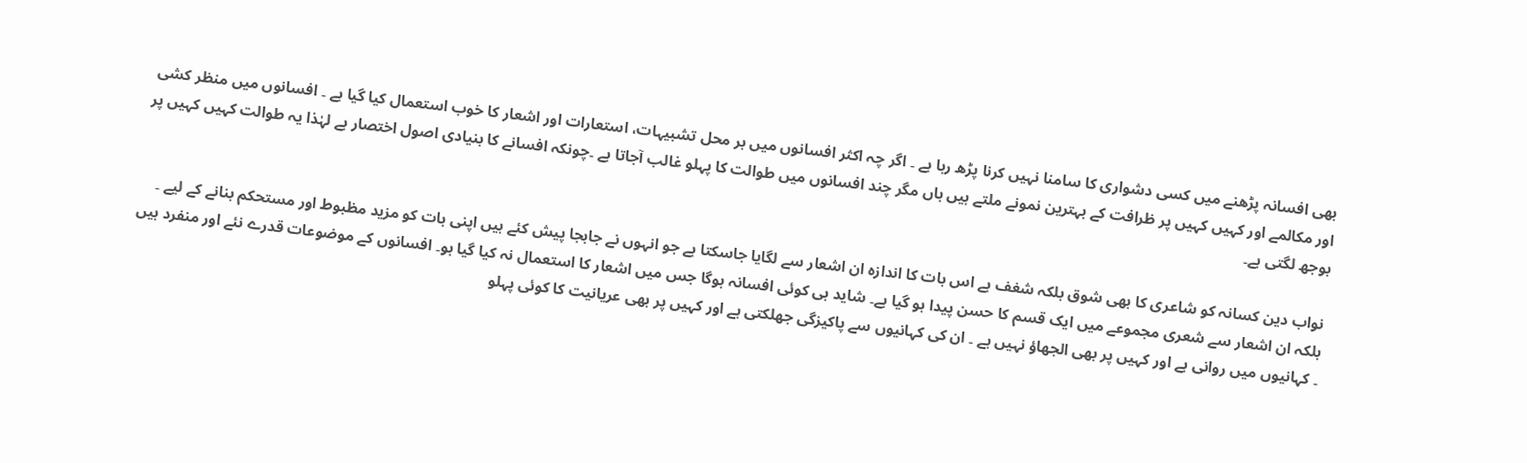بھی افسانہ پڑھنے میں کسی دشواری کا سامنا نہیں کرنا پڑھ رہا ہے ۔ اگر چہ اکثر افسانوں میں بر محل تشبیہات، استعارات اور اشعار کا خوب استعمال کیا گیا ہے ۔ افسانوں میں منظر کشی اور مکالمے اور کہیں کہیں پر ظرافت کے بہترین نمونے ملتے ہیں ہاں مگر چند افسانوں میں طوالت کا پہلو غالب آجاتا ہے ۔چونکہ افسانے کا بنیادی اصول اختصار ہے لہٰذا یہ طوالت کہیں کہیں پر بوجھ لگتی ہے۔

نواب دین کسانہ کو شاعری کا بھی شوق بلکہ شغف ہے اس بات کا اندازہ ان اشعار سے لگایا جاسکتا ہے جو انہوں نے جابجا پیش کئے ہیں اپنی بات کو مزید مظبوط اور مستحکم بنانے کے لیے ۔ بلکہ ان اشعار سے شعری مجموعے میں ایک قسم کا حسن پیدا ہو گیا ہے۔ شاید ہی کوئی افسانہ ہوگا جس میں اشعار کا استعمال نہ کیا گیا ہو۔ افسانوں کے موضوعات قدرے نئے اور منفرد ہیں ۔ کہانیوں میں روانی ہے اور کہیں پر بھی الجھاؤ نہیں ہے ۔ ان کی کہانیوں سے پاکیزگی جھلکتی ہے اور کہیں پر بھی عریانیت کا کوئی پہلو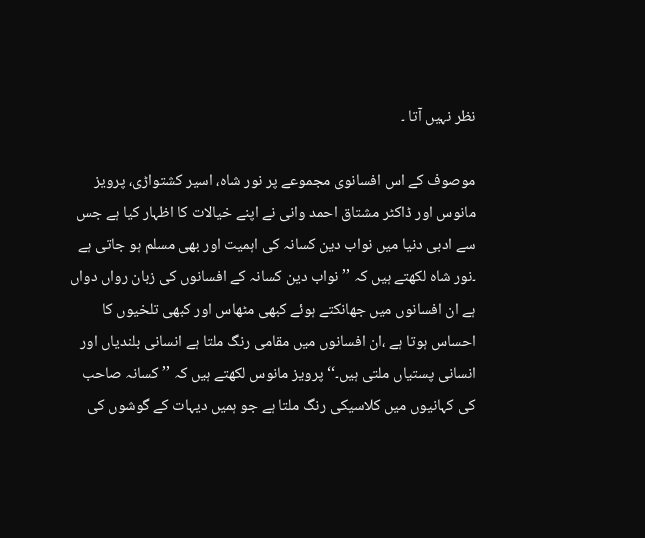نظر نہیں آتا ۔

موصوف کے اس افسانوی مجموعے پر نور شاہ، اسیر کشتواڑی، پرویز مانوس اور ڈاکٹر مشتاق احمد وانی نے اپنے خیالات کا اظہار کیا ہے جس سے ادبی دنیا میں نواب دین کسانہ کی اہمیت اور بھی مسلم ہو جاتی ہے ۔نور شاہ لکھتے ہیں کہ ’’ نواب دین کسانہ کے افسانوں کی زبان رواں دواں ہے ان افسانوں میں جھانکتے ہوئے کبھی مٹھاس اور کبھی تلخیوں کا احساس ہوتا ہے ،ان افسانوں میں مقامی رنگ ملتا ہے انسانی بلندیاں اور انسانی پستیاں ملتی ہیں۔‘‘پرویز مانوس لکھتے ہیں کہ ’’ کسانہ صاحب کی کہانیوں میں کلاسیکی رنگ ملتا ہے جو ہمیں دیہات کے گوشوں کی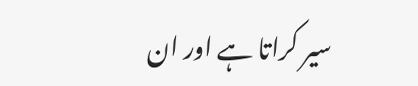سیر کراتا ہے اور ان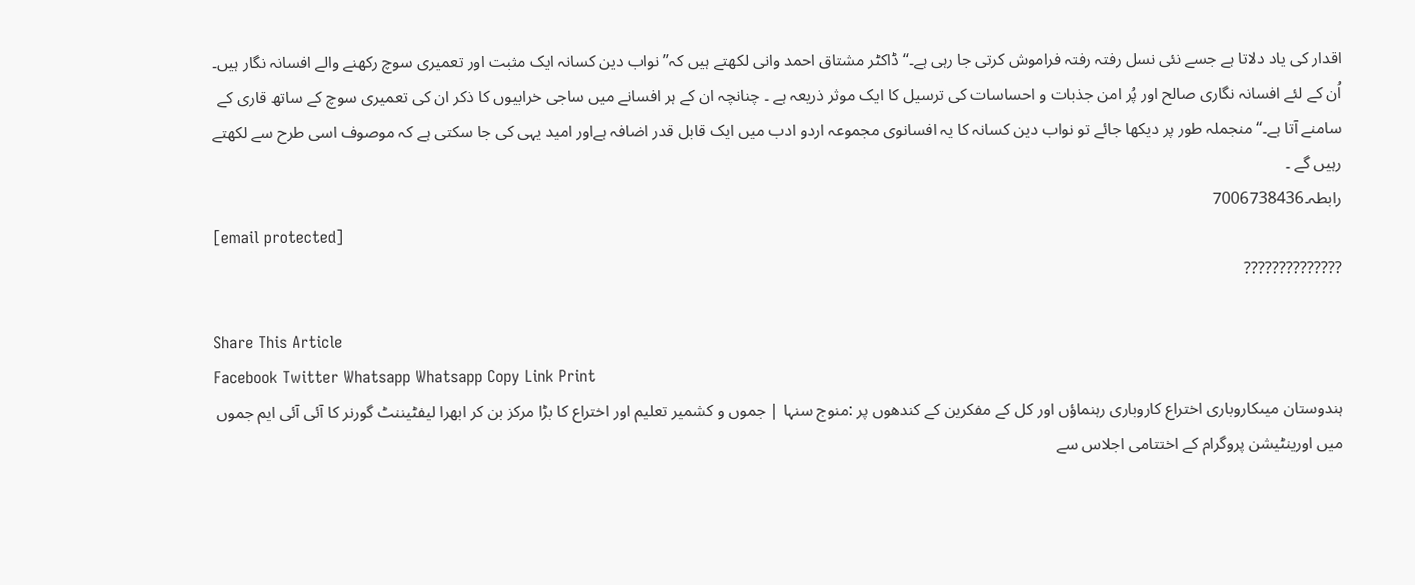اقدار کی یاد دلاتا ہے جسے نئی نسل رفتہ رفتہ فراموش کرتی جا رہی ہے۔‘‘ ڈاکٹر مشتاق احمد وانی لکھتے ہیں کہ’’نواب دین کسانہ ایک مثبت اور تعمیری سوچ رکھنے والے افسانہ نگار ہیں۔ اُن کے لئے افسانہ نگاری صالح اور پُر امن جذبات و احساسات کی ترسیل کا ایک موثر ذریعہ ہے ۔ چنانچہ ان کے ہر افسانے میں ساجی خرابیوں کا ذکر ان کی تعمیری سوچ کے ساتھ قاری کے سامنے آتا ہے۔‘‘منجملہ طور پر دیکھا جائے تو نواب دین کسانہ کا یہ افسانوی مجموعہ اردو ادب میں ایک قابل قدر اضافہ ہےاور امید یہی کی جا سکتی ہے کہ موصوف اسی طرح سے لکھتے رہیں گے ۔
رابطہ۔7006738436
[email protected]
??????????????

Share This Article
Facebook Twitter Whatsapp Whatsapp Copy Link Print
ہندوستان میںکاروباری اختراع کاروباری رہنماؤں اور کل کے مفکرین کے کندھوں پر :منوج سنہا | جموں و کشمیر تعلیم اور اختراع کا بڑا مرکز بن کر ابھرا لیفٹیننٹ گورنر کا آئی آئی ایم جموں میں اورینٹیشن پروگرام کے اختتامی اجلاس سے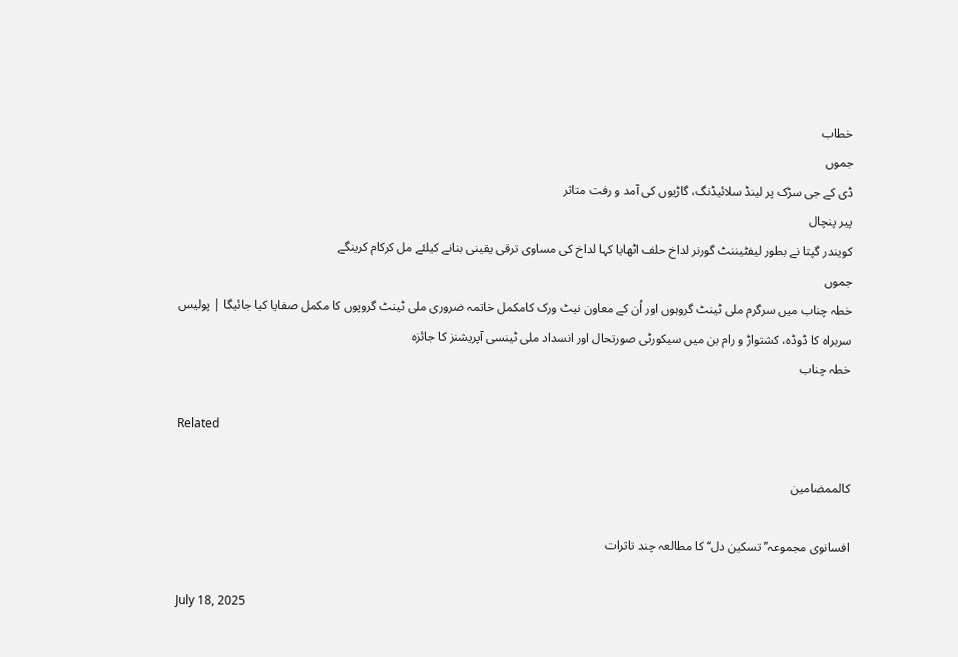خطاب
جموں
ڈی کے جی سڑک پر لینڈ سلائیڈنگ، گاڑیوں کی آمد و رفت متاثر
پیر پنچال
کویندر گپتا نے بطور لیفٹیننٹ گورنر لداخ حلف اٹھایا کہا لداخ کی مساوی ترقی یقینی بنانے کیلئے مل کرکام کرینگے
جموں
خطہ چناب میں سرگرم ملی ٹینٹ گروہوں اور اُن کے معاون نیٹ ورک کامکمل خاتمہ ضروری ملی ٹینٹ گروپوں کا مکمل صفایا کیا جائیگا | پولیس سربراہ کا ڈوڈہ، کشتواڑ و رام بن میں سیکورٹی صورتحال اور انسداد ملی ٹینسی آپریشنز کا جائزہ
خطہ چناب

Related

کالممضامین

افسانوی مجموعہ’’تسکین دل‘‘ کا مطالعہ چند تاثرات

July 18, 2025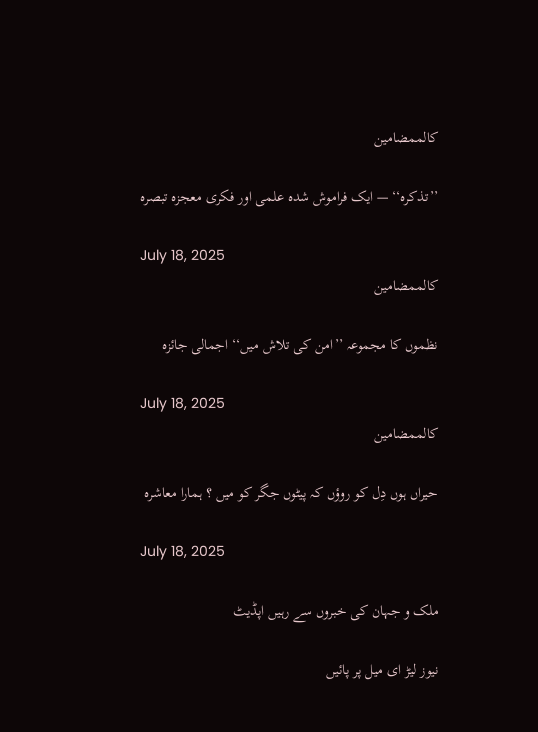کالممضامین

’’تذکرہ‘‘ — ایک فراموش شدہ علمی اور فکری معجزہ تبصرہ

July 18, 2025
کالممضامین

نظموں کا مجموعہ ’’امن کی تلاش میں‘‘ اجمالی جائزہ

July 18, 2025
کالممضامین

حیراں ہوں دِل کو روؤں کہ پیٹوں جگر کو میں ؟ ہمارا معاشرہ

July 18, 2025

ملک و جہان کی خبروں سے رہیں اپڈیٹ

نیوز لیڑ ای میل پر پائیں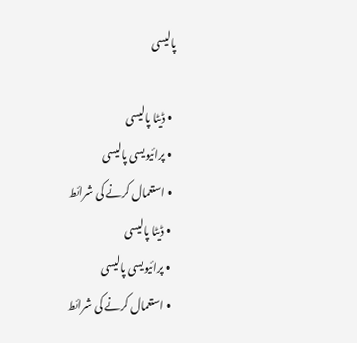پالیسی

  • ڈیٹا پالیسی
  • پرائیویسی پالیسی
  • استعمال کرنے کی شرائط
  • ڈیٹا پالیسی
  • پرائیویسی پالیسی
  • استعمال کرنے کی شرائط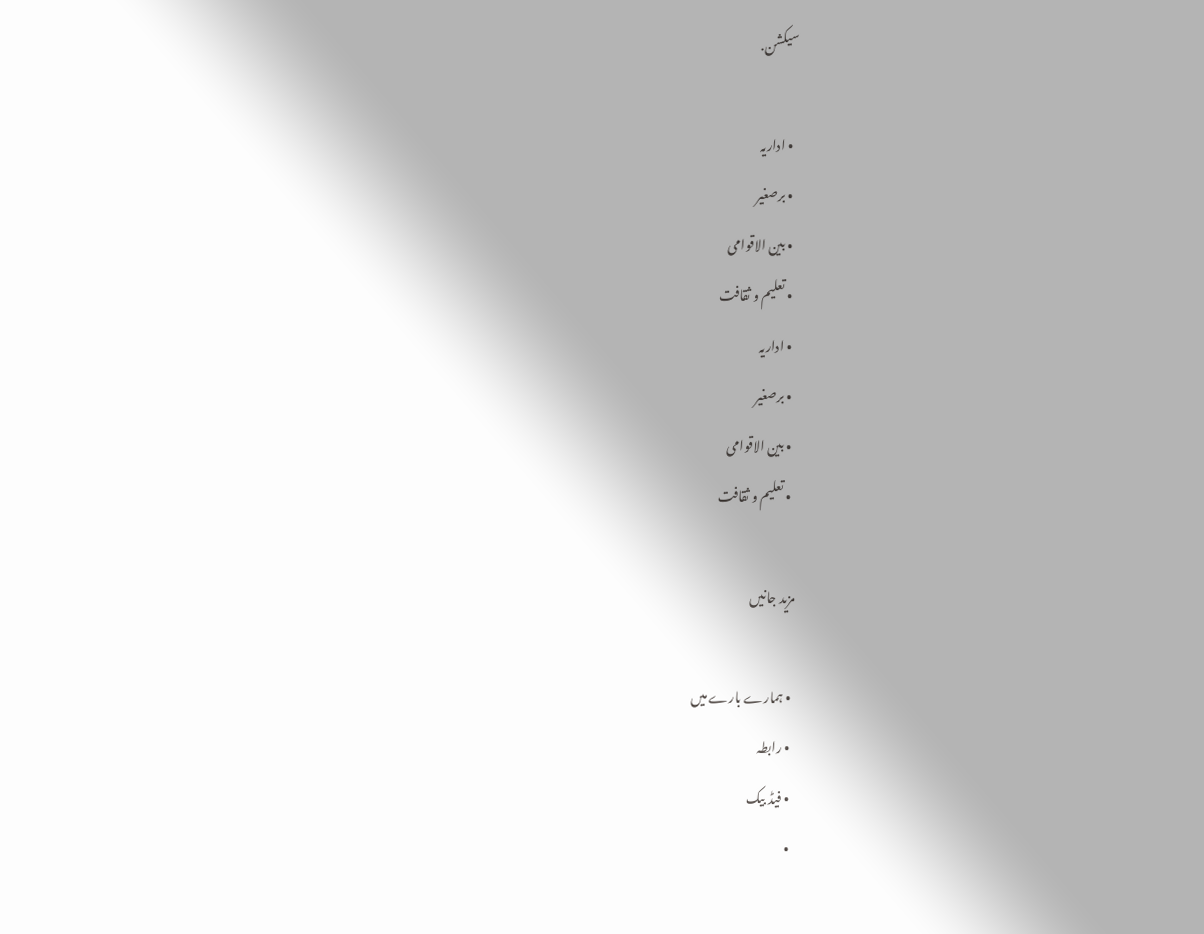سیکشن.

  • اداریہ
  • برصغیر
  • بین الاقوامی
  • تعلیم و ثقافت
  • اداریہ
  • برصغیر
  • بین الاقوامی
  • تعلیم و ثقافت

مزید جانیں

  • ہمارے بارے میں
  • رابطہ
  • فیڈ بیک
  •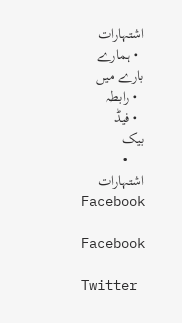اشتہارات
  • ہمارے بارے میں
  • رابطہ
  • فیڈ بیک
  • اشتہارات
Facebook

Facebook

Twitter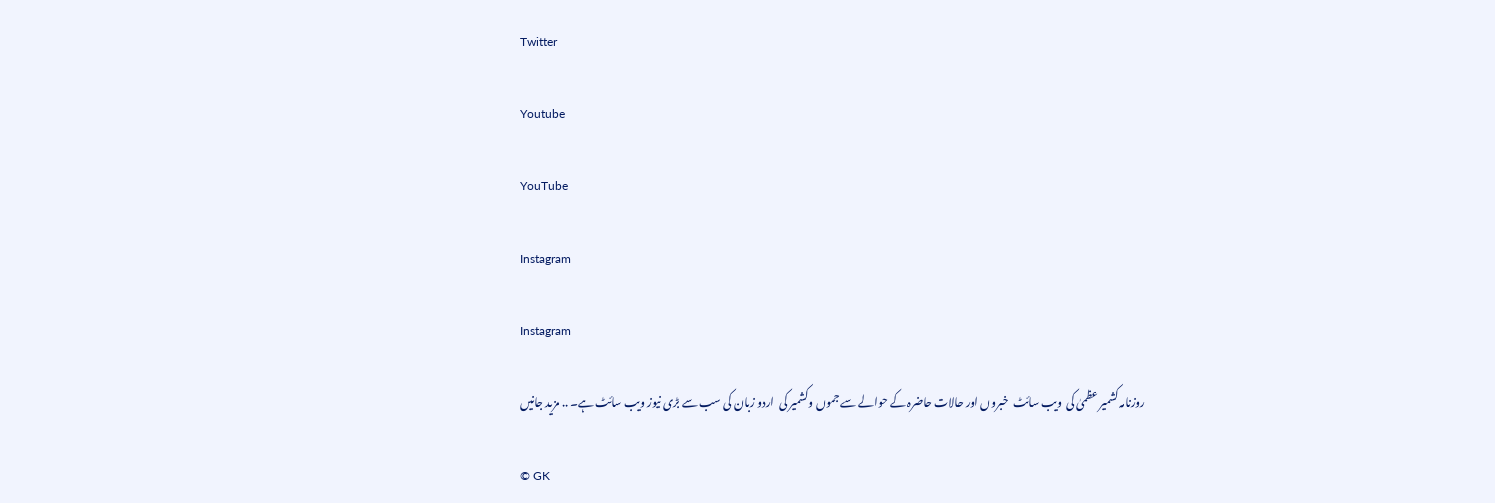Twitter

Youtube

YouTube

Instagram

Instagram

روزنامہ کشمیر عظمیٰ کی  ویب سائٹ  خبروں اور حالات حاضرہ کے حوالے سے جموں وکشمیر کی  اردو زبان کی سب سے بڑی نیوز ویب سائٹ ہے۔ .. مزید جانیں

© GK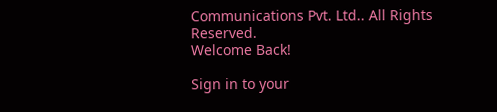Communications Pvt. Ltd.. All Rights Reserved.
Welcome Back!

Sign in to your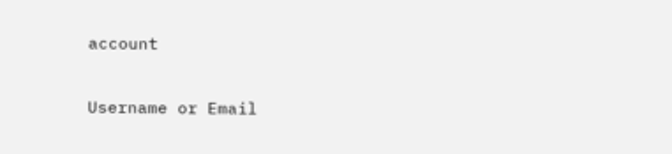account

Username or Email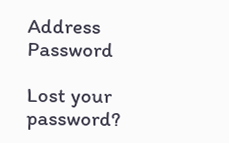Address
Password

Lost your password?